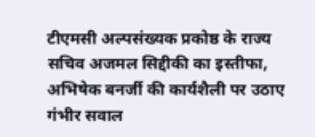टीएमसी अल्पसंख्यक प्रकोष्ठ के राज्य सचिव अजमल सिद्दीकी का इस्तीफा, अभिषेक बनर्जी की कार्यशैली पर उठाए गंभीर सवाल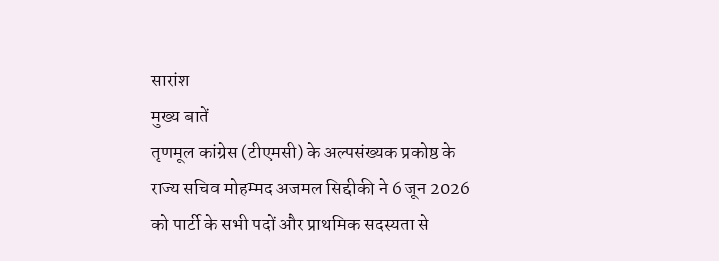सारांश
मुख्य बातें
तृणमूल कांग्रेस (टीएमसी) के अल्पसंख्यक प्रकोष्ठ के राज्य सचिव मोहम्मद अजमल सिद्दीकी ने 6 जून 2026 को पार्टी के सभी पदों और प्राथमिक सदस्यता से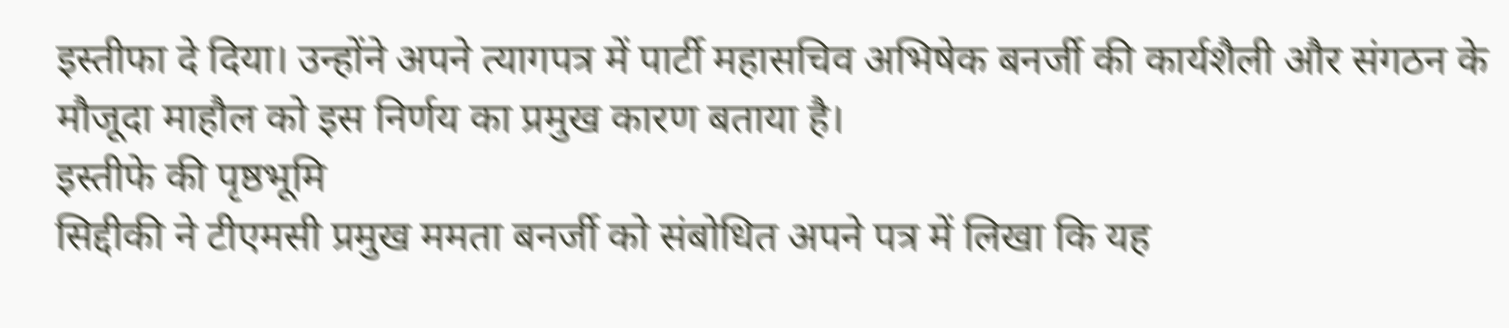इस्तीफा दे दिया। उन्होंने अपने त्यागपत्र में पार्टी महासचिव अभिषेक बनर्जी की कार्यशैली और संगठन के मौजूदा माहौल को इस निर्णय का प्रमुख कारण बताया है।
इस्तीफे की पृष्ठभूमि
सिद्दीकी ने टीएमसी प्रमुख ममता बनर्जी को संबोधित अपने पत्र में लिखा कि यह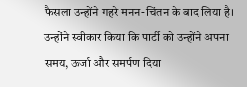फैसला उन्होंने गहरे मनन-चिंतन के बाद लिया है। उन्होंने स्वीकार किया कि पार्टी को उन्होंने अपना समय, ऊर्जा और समर्पण दिया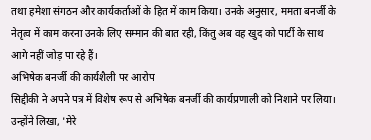तथा हमेशा संगठन और कार्यकर्ताओं के हित में काम किया। उनके अनुसार, ममता बनर्जी के नेतृत्व में काम करना उनके लिए सम्मान की बात रही, किंतु अब वह खुद को पार्टी के साथ आगे नहीं जोड़ पा रहे हैं।
अभिषेक बनर्जी की कार्यशैली पर आरोप
सिद्दीकी ने अपने पत्र में विशेष रूप से अभिषेक बनर्जी की कार्यप्रणाली को निशाने पर लिया। उन्होंने लिखा, 'मेरे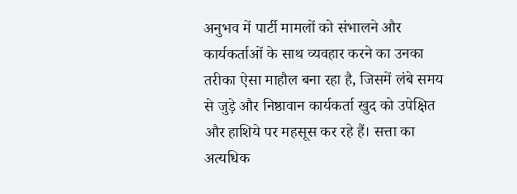अनुभव में पार्टी मामलों को संभालने और कार्यकर्ताओं के साथ व्यवहार करने का उनका तरीका ऐसा माहौल बना रहा है, जिसमें लंबे समय से जुड़े और निष्ठावान कार्यकर्ता खुद को उपेक्षित और हाशिये पर महसूस कर रहे हैं। सत्ता का अत्यधिक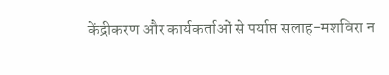केंद्रीकरण और कार्यकर्ताओं से पर्याप्त सलाह-मशविरा न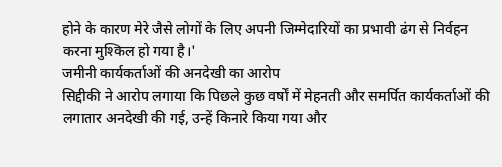होने के कारण मेरे जैसे लोगों के लिए अपनी जिम्मेदारियों का प्रभावी ढंग से निर्वहन करना मुश्किल हो गया है।'
जमीनी कार्यकर्ताओं की अनदेखी का आरोप
सिद्दीकी ने आरोप लगाया कि पिछले कुछ वर्षों में मेहनती और समर्पित कार्यकर्ताओं की लगातार अनदेखी की गई, उन्हें किनारे किया गया और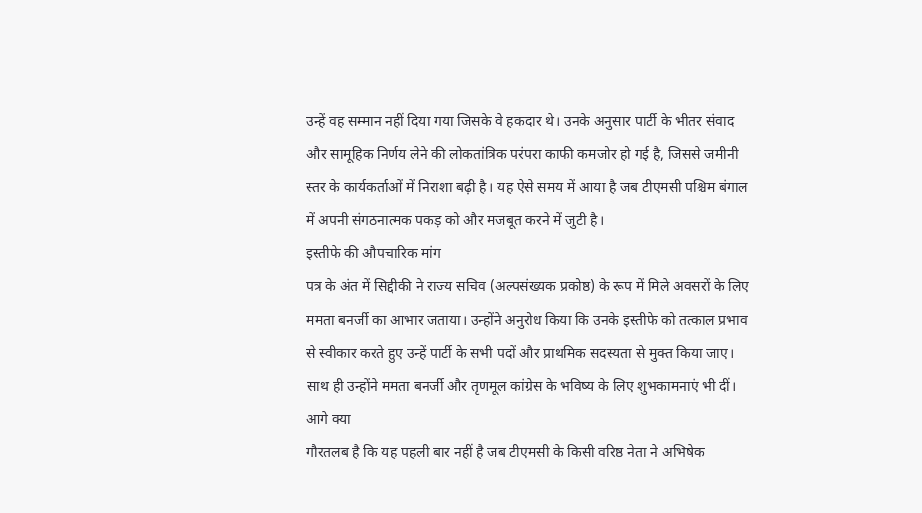उन्हें वह सम्मान नहीं दिया गया जिसके वे हकदार थे। उनके अनुसार पार्टी के भीतर संवाद और सामूहिक निर्णय लेने की लोकतांत्रिक परंपरा काफी कमजोर हो गई है, जिससे जमीनी स्तर के कार्यकर्ताओं में निराशा बढ़ी है। यह ऐसे समय में आया है जब टीएमसी पश्चिम बंगाल में अपनी संगठनात्मक पकड़ को और मजबूत करने में जुटी है।
इस्तीफे की औपचारिक मांग
पत्र के अंत में सिद्दीकी ने राज्य सचिव (अल्पसंख्यक प्रकोष्ठ) के रूप में मिले अवसरों के लिए ममता बनर्जी का आभार जताया। उन्होंने अनुरोध किया कि उनके इस्तीफे को तत्काल प्रभाव से स्वीकार करते हुए उन्हें पार्टी के सभी पदों और प्राथमिक सदस्यता से मुक्त किया जाए। साथ ही उन्होंने ममता बनर्जी और तृणमूल कांग्रेस के भविष्य के लिए शुभकामनाएं भी दीं।
आगे क्या
गौरतलब है कि यह पहली बार नहीं है जब टीएमसी के किसी वरिष्ठ नेता ने अभिषेक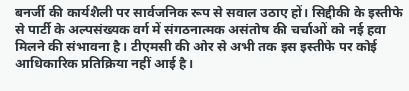बनर्जी की कार्यशैली पर सार्वजनिक रूप से सवाल उठाए हों। सिद्दीकी के इस्तीफे से पार्टी के अल्पसंख्यक वर्ग में संगठनात्मक असंतोष की चर्चाओं को नई हवा मिलने की संभावना है। टीएमसी की ओर से अभी तक इस इस्तीफे पर कोई आधिकारिक प्रतिक्रिया नहीं आई है।